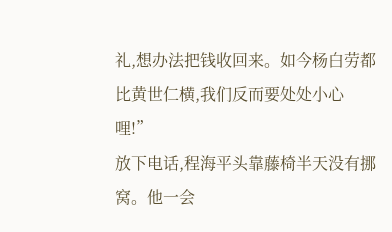礼,想办法把钱收回来。如今杨白劳都比黄世仁横,我们反而要处处小心哩!”
放下电话,程海平头靠藤椅半天没有挪窝。他一会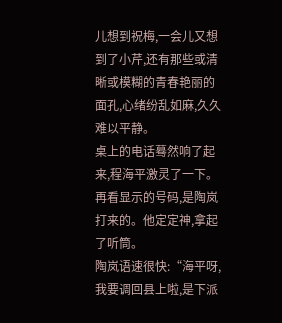儿想到祝梅,一会儿又想到了小芹,还有那些或清晰或模糊的青春艳丽的面孔,心绪纷乱如麻,久久难以平静。
桌上的电话蓦然响了起来,程海平激灵了一下。再看显示的号码,是陶岚打来的。他定定神,拿起了听筒。
陶岚语速很快:“海平呀,我要调回县上啦,是下派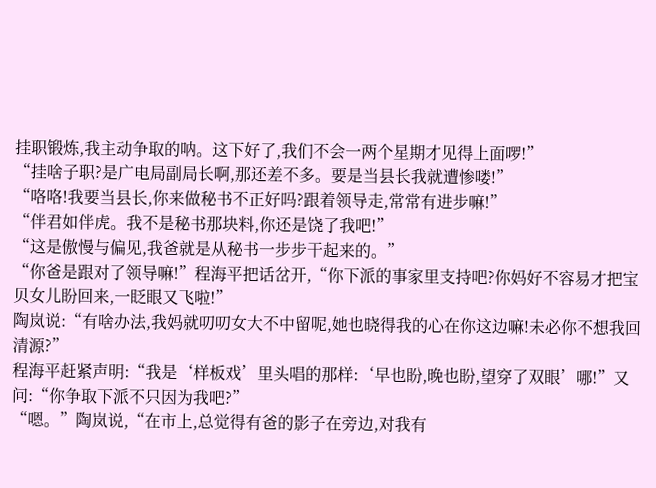挂职锻炼,我主动争取的呐。这下好了,我们不会一两个星期才见得上面啰!”
“挂啥子职?是广电局副局长啊,那还差不多。要是当县长我就遭惨喽!”
“咯咯!我要当县长,你来做秘书不正好吗?跟着领导走,常常有进步嘛!”
“伴君如伴虎。我不是秘书那块料,你还是饶了我吧!”
“这是傲慢与偏见,我爸就是从秘书一步步干起来的。”
“你爸是跟对了领导嘛!”程海平把话岔开,“你下派的事家里支持吧?你妈好不容易才把宝贝女儿盼回来,一眨眼又飞啦!”
陶岚说:“有啥办法,我妈就叨叨女大不中留呢,她也晓得我的心在你这边嘛!未必你不想我回清源?”
程海平赶紧声明:“我是‘样板戏’里头唱的那样:‘早也盼,晚也盼,望穿了双眼’哪!”又问:“你争取下派不只因为我吧?”
“嗯。”陶岚说,“在市上,总觉得有爸的影子在旁边,对我有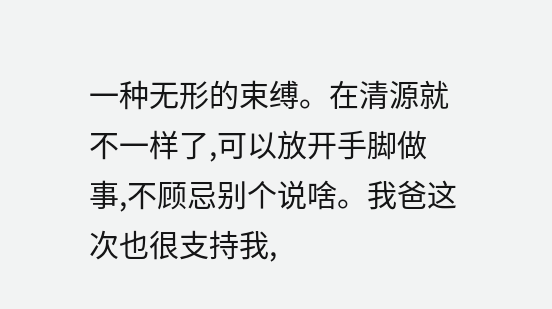一种无形的束缚。在清源就不一样了,可以放开手脚做事,不顾忌别个说啥。我爸这次也很支持我,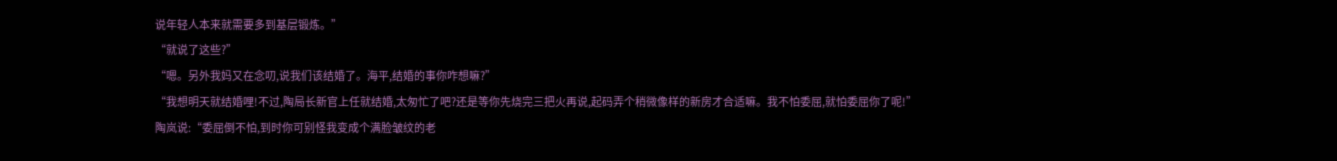说年轻人本来就需要多到基层锻炼。”
“就说了这些?”
“嗯。另外我妈又在念叨,说我们该结婚了。海平,结婚的事你咋想嘛?”
“我想明天就结婚哩!不过,陶局长新官上任就结婚,太匆忙了吧?还是等你先烧完三把火再说,起码弄个稍微像样的新房才合适嘛。我不怕委屈,就怕委屈你了呢!”
陶岚说:“委屈倒不怕,到时你可别怪我变成个满脸皱纹的老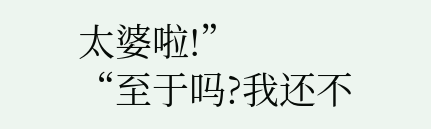太婆啦!”
“至于吗?我还不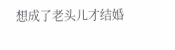想成了老头儿才结婚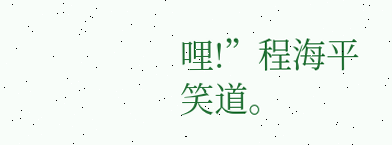哩!”程海平笑道。